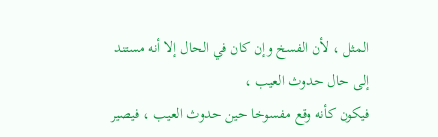المثل ، لأن الفسخ وإن كان في الحال إلا أنه مستند إلى حال حدوث العيب ،
فيكون كأنه وقع مفسوخا حين حدوث العيب ، فيصير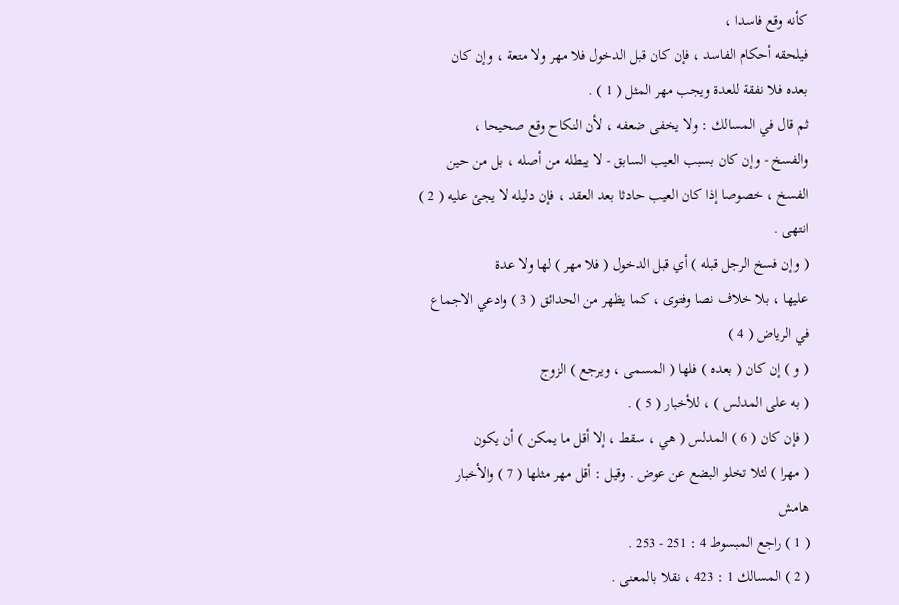كأنه وقع فاسدا ،
فيلحقه أحكام الفاسد ، فإن كان قبل الدخول فلا مهر ولا متعة ، وإن كان
بعده فلا نفقة للعدة ويجب مهر المثل ( 1 ) .
ثم قال في المسالك : ولا يخفى ضعفه ، لأن النكاح وقع صحيحا ،
والفسخ - وإن كان بسبب العيب السابق - لا يبطله من أصله ، بل من حين
الفسخ ، خصوصا إذا كان العيب حادثا بعد العقد ، فإن دليله لا يجئ عليه ( 2 )
انتهى .
( وإن فسخ الرجل قبله ) أي قبل الدخول ( فلا مهر ) لها ولا عدة
عليها ، بلا خلاف نصا وفتوى ، كما يظهر من الحدائق ( 3 ) وادعي الاجماع
في الرياض ( 4 )
( و ) إن كان ( بعده ) فلها ( المسمى ، ويرجع ) الزوج
( به على المدلس ) ، للأخبار ( 5 ) .
( فإن كان ( 6 ) المدلس ( هي ، سقط ، إلا أقل ما يمكن ) أن يكون
( مهرا ) لئلا تخلو البضع عن عوض . وقيل : أقل مهر مثلها ( 7 ) والأخبار
هامش
( 1 ) راجع المبسوط 4 : 251 - 253 .
( 2 ) المسالك 1 : 423 ، نقلا بالمعنى .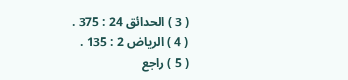( 3 ) الحدائق 24 : 375 .
( 4 ) الرياض 2 : 135 .
( 5 ) راجع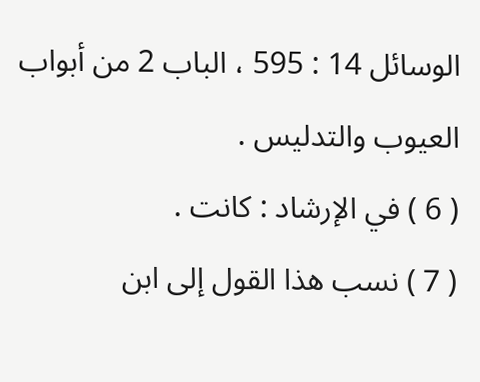الوسائل 14 : 595 ، الباب 2 من أبواب العيوب والتدليس .
( 6 ) في الإرشاد : كانت .
( 7 ) نسب هذا القول إلى ابن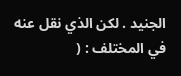الجنيد . لكن الذي نقل عنه في المختلف : (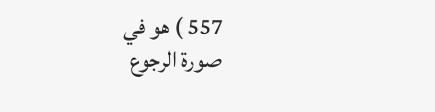557 ) هو في
صورة الرجوع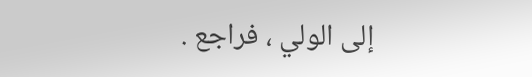إلى الولي ، فراجع .